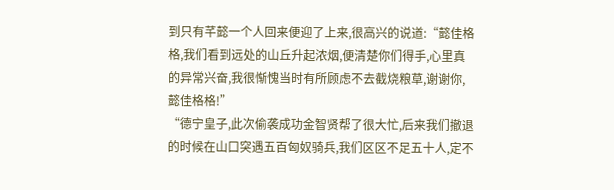到只有芊懿一个人回来便迎了上来,很高兴的说道:“懿佳格格,我们看到远处的山丘升起浓烟,便清楚你们得手,心里真的异常兴奋,我很惭愧当时有所顾虑不去截烧粮草,谢谢你,懿佳格格!”
“德宁皇子,此次偷袭成功金智贤帮了很大忙,后来我们撤退的时候在山口突遇五百匈奴骑兵,我们区区不足五十人,定不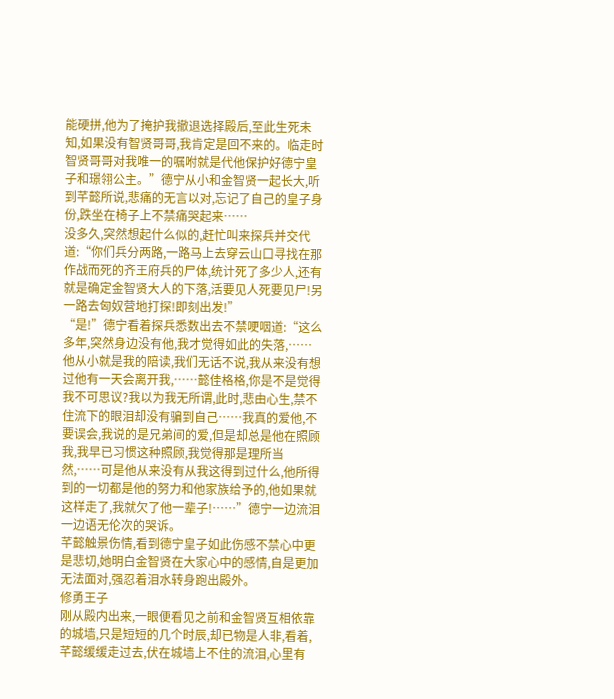能硬拼,他为了掩护我撤退选择殿后,至此生死未知,如果没有智贤哥哥,我肯定是回不来的。临走时智贤哥哥对我唯一的嘱咐就是代他保护好德宁皇子和璟翎公主。”德宁从小和金智贤一起长大,听到芊懿所说,悲痛的无言以对,忘记了自己的皇子身份,跌坐在椅子上不禁痛哭起来……
没多久,突然想起什么似的,赶忙叫来探兵并交代道:“你们兵分两路,一路马上去穿云山口寻找在那作战而死的齐王府兵的尸体,统计死了多少人,还有就是确定金智贤大人的下落,活要见人死要见尸!另一路去匈奴营地打探!即刻出发!”
“是!”德宁看着探兵悉数出去不禁哽咽道:“这么多年,突然身边没有他,我才觉得如此的失落,……他从小就是我的陪读,我们无话不说,我从来没有想过他有一天会离开我,……懿佳格格,你是不是觉得我不可思议?我以为我无所谓,此时,悲由心生,禁不住流下的眼泪却没有骗到自己……我真的爱他,不要误会,我说的是兄弟间的爱,但是却总是他在照顾我,我早已习惯这种照顾,我觉得那是理所当然,……可是他从来没有从我这得到过什么,他所得到的一切都是他的努力和他家族给予的,他如果就这样走了,我就欠了他一辈子!……”德宁一边流泪一边语无伦次的哭诉。
芊懿触景伤情,看到德宁皇子如此伤感不禁心中更是悲切,她明白金智贤在大家心中的感情,自是更加无法面对,强忍着泪水转身跑出殿外。
修勇王子
刚从殿内出来,一眼便看见之前和金智贤互相依靠的城墙,只是短短的几个时辰,却已物是人非,看着,芊懿缓缓走过去,伏在城墙上不住的流泪,心里有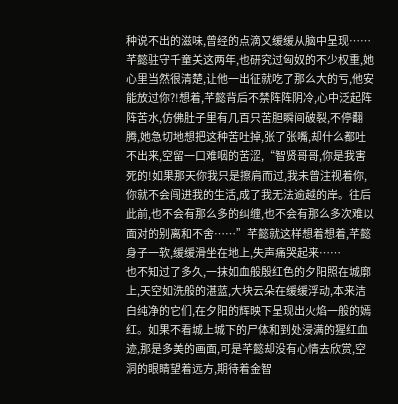种说不出的滋味,曾经的点滴又缓缓从脑中呈现……
芊懿驻守千童关这两年,也研究过匈奴的不少权重,她心里当然很清楚,让他一出征就吃了那么大的亏,他安能放过你?!想着,芊懿背后不禁阵阵阴冷,心中泛起阵阵苦水,仿佛肚子里有几百只苦胆瞬间破裂,不停翻腾,她急切地想把这种苦吐掉,张了张嘴,却什么都吐不出来,空留一口难咽的苦涩,“智贤哥哥,你是我害死的!如果那天你我只是擦肩而过,我未曾注视着你,你就不会闯进我的生活,成了我无法逾越的岸。往后此前,也不会有那么多的纠缠,也不会有那么多次难以面对的别离和不舍……”芊懿就这样想着想着,芊懿身子一软,缓缓滑坐在地上,失声痛哭起来……
也不知过了多久,一抹如血般殷红色的夕阳照在城廓上,天空如洗般的湛蓝,大块云朵在缓缓浮动,本来洁白纯净的它们,在夕阳的辉映下呈现出火焰一般的嫣红。如果不看城上城下的尸体和到处浸满的猩红血迹,那是多美的画面,可是芊懿却没有心情去欣赏,空洞的眼睛望着远方,期待着金智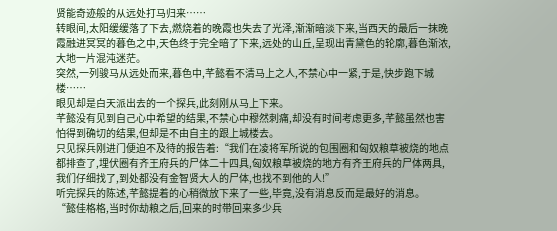贤能奇迹般的从远处打马归来……
转眼间,太阳缓缓落了下去,燃烧着的晚霞也失去了光泽,渐渐暗淡下来,当西天的最后一抹晚霞融进冥冥的暮色之中,天色终于完全暗了下来,远处的山丘,呈现出青黛色的轮廓,暮色渐浓,大地一片混沌迷茫。
突然,一列骏马从远处而来,暮色中,芊懿看不清马上之人,不禁心中一紧,于是,快步跑下城楼……
眼见却是白天派出去的一个探兵,此刻刚从马上下来。
芊懿没有见到自己心中希望的结果,不禁心中穆然刺痛,却没有时间考虑更多,芊懿虽然也害怕得到确切的结果,但却是不由自主的跟上城楼去。
只见探兵刚进门便迫不及待的报告着:“我们在凌将军所说的包围圈和匈奴粮草被烧的地点都排查了,埋伏圈有齐王府兵的尸体二十四具,匈奴粮草被烧的地方有齐王府兵的尸体两具,我们仔细找了,到处都没有金智贤大人的尸体,也找不到他的人!”
听完探兵的陈述,芊懿提着的心稍微放下来了一些,毕竟,没有消息反而是最好的消息。
“懿佳格格,当时你劫粮之后,回来的时带回来多少兵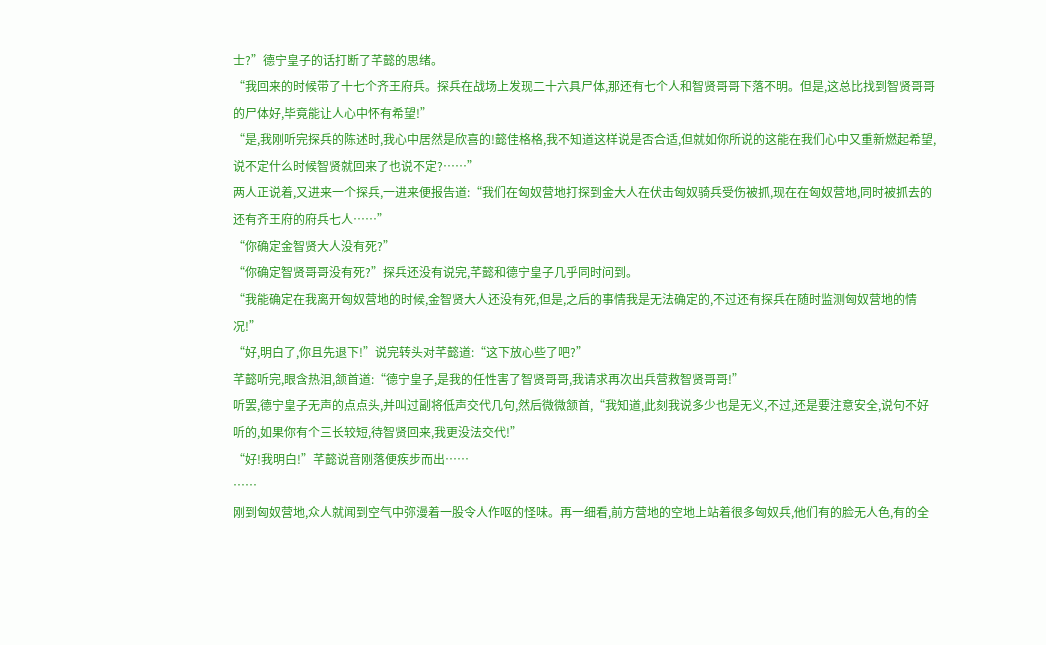士?”德宁皇子的话打断了芊懿的思绪。
“我回来的时候带了十七个齐王府兵。探兵在战场上发现二十六具尸体,那还有七个人和智贤哥哥下落不明。但是,这总比找到智贤哥哥的尸体好,毕竟能让人心中怀有希望!”
“是,我刚听完探兵的陈述时,我心中居然是欣喜的!懿佳格格,我不知道这样说是否合适,但就如你所说的这能在我们心中又重新燃起希望,说不定什么时候智贤就回来了也说不定?……”
两人正说着,又进来一个探兵,一进来便报告道:“我们在匈奴营地打探到金大人在伏击匈奴骑兵受伤被抓,现在在匈奴营地,同时被抓去的还有齐王府的府兵七人……”
“你确定金智贤大人没有死?”
“你确定智贤哥哥没有死?”探兵还没有说完,芊懿和德宁皇子几乎同时问到。
“我能确定在我离开匈奴营地的时候,金智贤大人还没有死,但是,之后的事情我是无法确定的,不过还有探兵在随时监测匈奴营地的情况!”
“好,明白了,你且先退下!”说完转头对芊懿道:“这下放心些了吧?”
芊懿听完,眼含热泪,颔首道:“德宁皇子,是我的任性害了智贤哥哥,我请求再次出兵营救智贤哥哥!”
听罢,德宁皇子无声的点点头,并叫过副将低声交代几句,然后微微颔首,“我知道,此刻我说多少也是无义,不过,还是要注意安全,说句不好听的,如果你有个三长较短,待智贤回来,我更没法交代!”
“好!我明白!”芊懿说音刚落便疾步而出……
……
刚到匈奴营地,众人就闻到空气中弥漫着一股令人作呕的怪味。再一细看,前方营地的空地上站着很多匈奴兵,他们有的脸无人色,有的全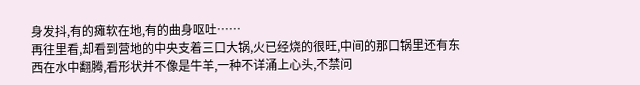身发抖,有的瘫软在地,有的曲身呕吐……
再往里看,却看到营地的中央支着三口大锅,火已经烧的很旺,中间的那口锅里还有东西在水中翻腾,看形状并不像是牛羊,一种不详涌上心头,不禁问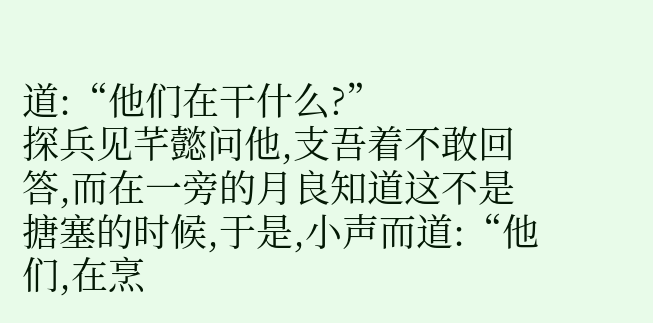道:“他们在干什么?”
探兵见芊懿问他,支吾着不敢回答,而在一旁的月良知道这不是搪塞的时候,于是,小声而道:“他们,在烹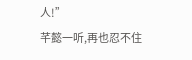人!”
芊懿一听,再也忍不住